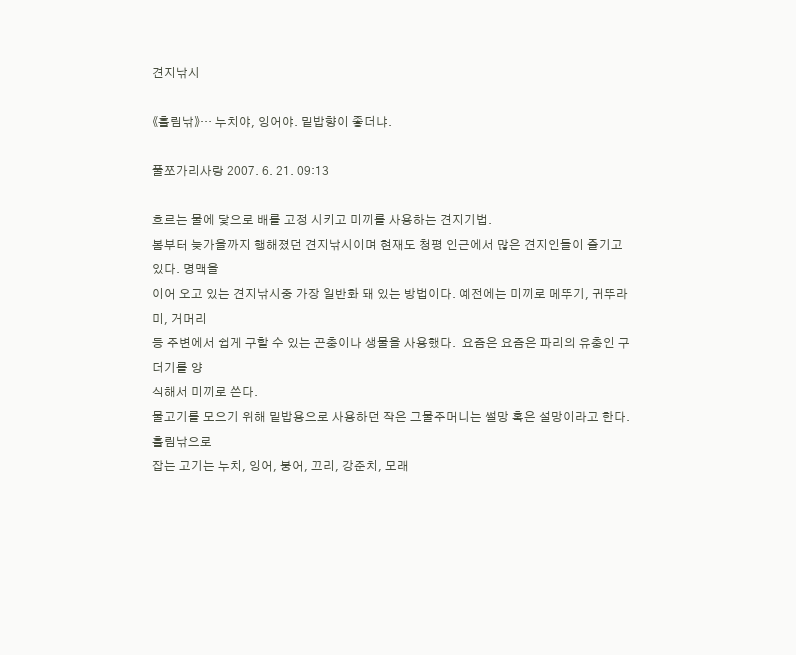견지낚시

《흘림낚》… 누치야, 잉어야. 밑밥향이 좋더냐.

풀쪼가리사랑 2007. 6. 21. 09:13

흐르는 물에 닻으로 배를 고정 시키고 미끼를 사용하는 견지기법.
봄부터 늦가을까지 행해졌던 견지낚시이며 현재도 청평 인근에서 많은 견지인들이 즐기고 있다. 명맥을
이어 오고 있는 견지낚시중 가장 일반화 돼 있는 방법이다. 예전에는 미끼로 메뚜기, 귀뚜라미, 거머리
등 주변에서 쉽게 구할 수 있는 곤충이나 생물을 사용했다.  요즘은 요즘은 파리의 유충인 구더기를 양
식해서 미끼로 쓴다.
물고기를 모으기 위해 밑밥용으로 사용하던 작은 그물주머니는 썰망 혹은 설망이라고 한다. 흘림낚으로
잡는 고기는 누치, 잉어, 붕어, 끄리, 강준치, 모래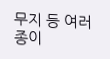무지 등 여러 종이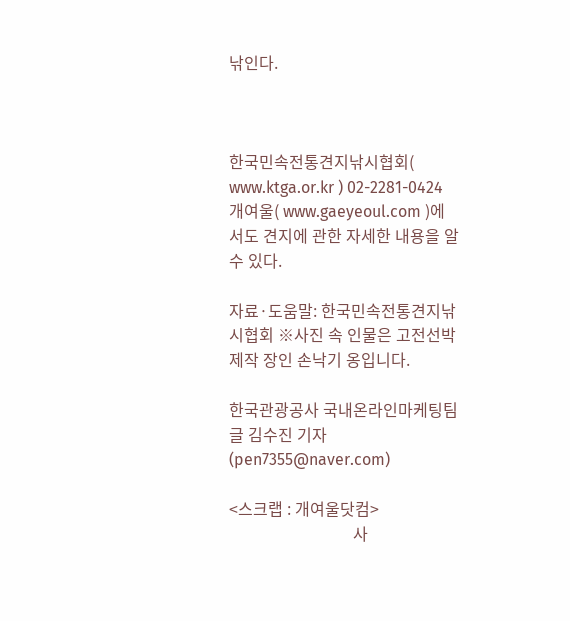낚인다.



한국민속전통견지낚시협회( www.ktga.or.kr ) 02-2281-0424
개여울( www.gaeyeoul.com )에서도 견지에 관한 자세한 내용을 알 수 있다.

자료·도움말: 한국민속전통견지낚시협회 ※사진 속 인물은 고전선박 제작 장인 손낙기 옹입니다.

한국관광공사 국내온라인마케팅팀  글 김수진 기자(pen7355@naver.com)

<스크랩 : 개여울닷컴>
                               사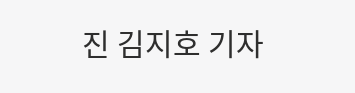진 김지호 기자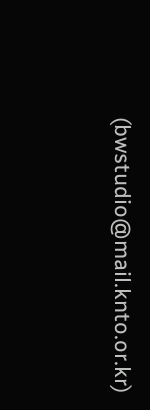(bwstudio@mail.knto.or.kr)